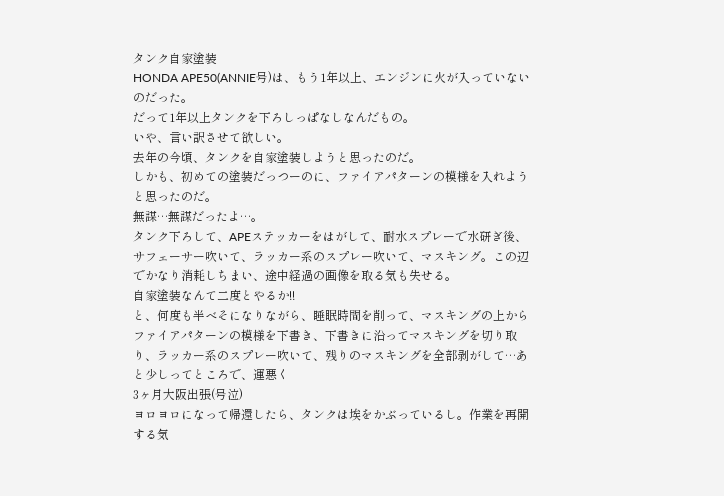タンク自家塗装
HONDA APE50(ANNIE号)は、もう1年以上、エンジンに火が入っていないのだった。
だって1年以上タンクを下ろしっぱなしなんだもの。
いや、言い訳させて欲しい。
去年の今頃、タンクを自家塗装しようと思ったのだ。
しかも、初めての塗装だっつーのに、ファイアパターンの模様を入れようと思ったのだ。
無謀…無謀だったよ…。
タンク下ろして、APEステッカーをはがして、耐水スプレーで水研ぎ後、サフェーサー吹いて、ラッカー系のスプレー吹いて、マスキング。この辺でかなり消耗しちまい、途中経過の画像を取る気も失せる。
自家塗装なんて二度とやるか!!
と、何度も半べそになりながら、睡眠時間を削って、マスキングの上からファイアパターンの模様を下書き、下書きに沿ってマスキングを切り取り、ラッカー系のスプレー吹いて、残りのマスキングを全部剥がして…あと少しってところで、運悪く
3ヶ月大阪出張(号泣)
ヨロヨロになって帰還したら、タンクは埃をかぶっているし。作業を再開する気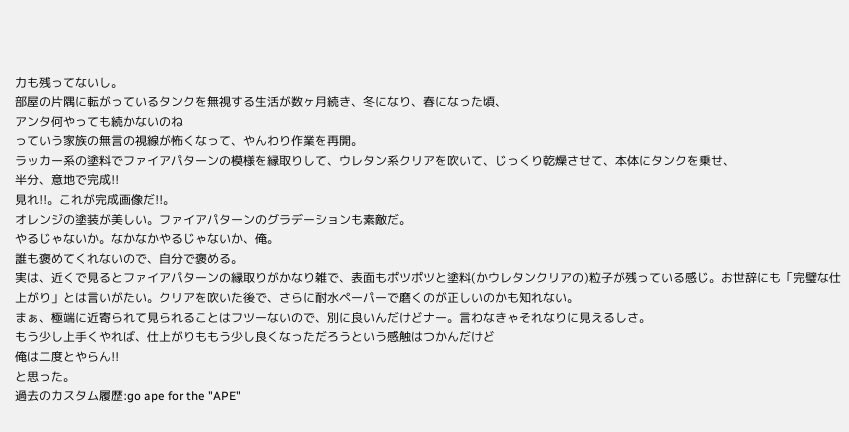力も残ってないし。
部屋の片隅に転がっているタンクを無視する生活が数ヶ月続き、冬になり、春になった頃、
アンタ何やっても続かないのね
っていう家族の無言の視線が怖くなって、やんわり作業を再開。
ラッカー系の塗料でファイアパターンの模様を縁取りして、ウレタン系クリアを吹いて、じっくり乾燥させて、本体にタンクを乗せ、
半分、意地で完成!!
見れ!!。これが完成画像だ!!。
オレンジの塗装が美しい。ファイアパターンのグラデーションも素敵だ。
やるじゃないか。なかなかやるじゃないか、俺。
誰も褒めてくれないので、自分で褒める。
実は、近くで見るとファイアパターンの縁取りがかなり雑で、表面もポツポツと塗料(かウレタンクリアの)粒子が残っている感じ。お世辞にも「完璧な仕上がり」とは言いがたい。クリアを吹いた後で、さらに耐水ペーパーで磨くのが正しいのかも知れない。
まぁ、極端に近寄られて見られることはフツーないので、別に良いんだけどナー。言わなきゃそれなりに見えるしさ。
もう少し上手くやれば、仕上がりももう少し良くなっただろうという感触はつかんだけど
俺は二度とやらん!!
と思った。
過去のカスタム履歴:go ape for the "APE"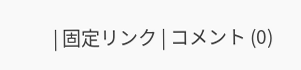| 固定リンク | コメント (0)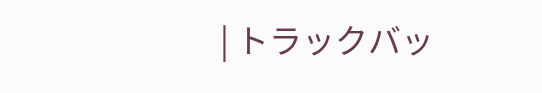| トラックバッ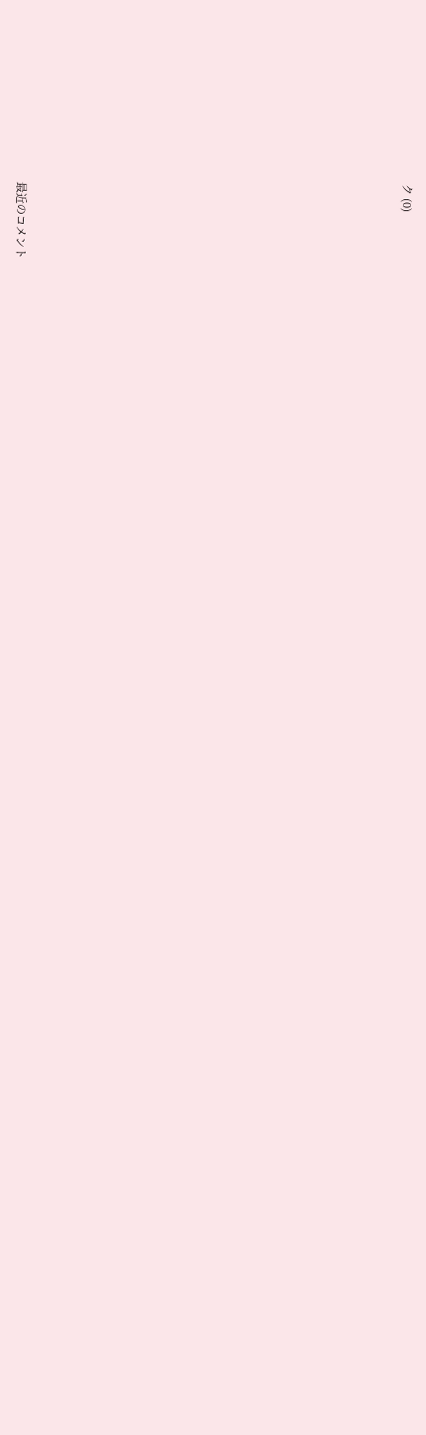ク (0)



















最近のコメント